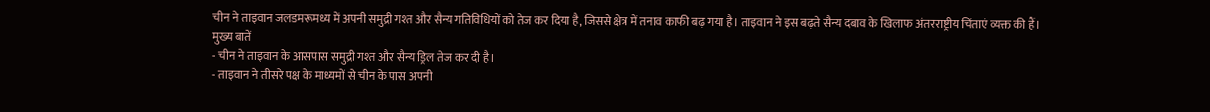चीन ने ताइवान जलडमरूमध्य में अपनी समुद्री गश्त और सैन्य गतिविधियों को तेज कर दिया है, जिससे क्षेत्र में तनाव काफी बढ़ गया है। ताइवान ने इस बढ़ते सैन्य दबाव के खिलाफ अंतरराष्ट्रीय चिंताएं व्यक्त की हैं।
मुख्य बातें
- चीन ने ताइवान के आसपास समुद्री गश्त और सैन्य ड्रिल तेज कर दी है।
- ताइवान ने तीसरे पक्ष के माध्यमों से चीन के पास अपनी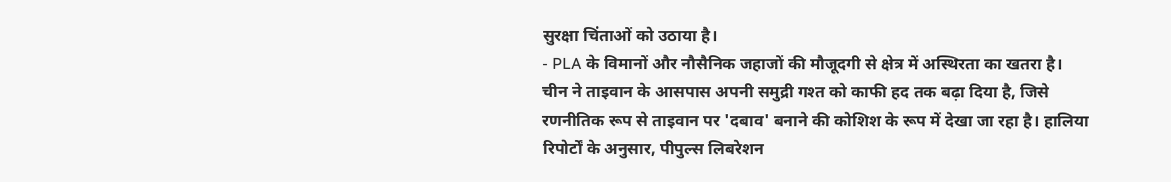सुरक्षा चिंताओं को उठाया है।
- PLA के विमानों और नौसैनिक जहाजों की मौजूदगी से क्षेत्र में अस्थिरता का खतरा है।
चीन ने ताइवान के आसपास अपनी समुद्री गश्त को काफी हद तक बढ़ा दिया है, जिसे रणनीतिक रूप से ताइवान पर 'दबाव' बनाने की कोशिश के रूप में देखा जा रहा है। हालिया रिपोर्टों के अनुसार, पीपुल्स लिबरेशन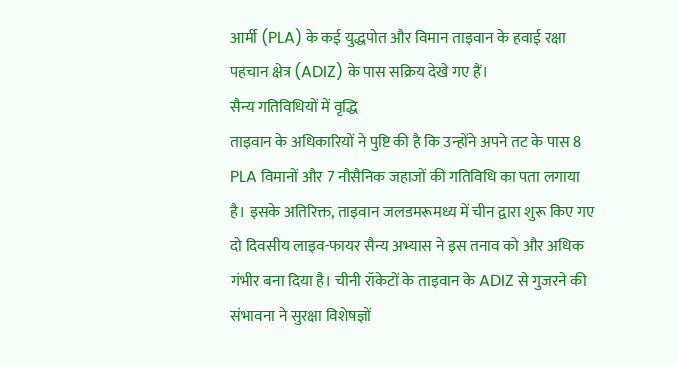आर्मी (PLA) के कई युद्धपोत और विमान ताइवान के हवाई रक्षा पहचान क्षेत्र (ADIZ) के पास सक्रिय देखे गए हैं।
सैन्य गतिविधियों में वृद्धि
ताइवान के अधिकारियों ने पुष्टि की है कि उन्होंने अपने तट के पास 8 PLA विमानों और 7 नौसैनिक जहाजों की गतिविधि का पता लगाया है। इसके अतिरिक्त, ताइवान जलडमरूमध्य में चीन द्वारा शुरू किए गए दो दिवसीय लाइव-फायर सैन्य अभ्यास ने इस तनाव को और अधिक गंभीर बना दिया है। चीनी रॉकेटों के ताइवान के ADIZ से गुजरने की संभावना ने सुरक्षा विशेषज्ञों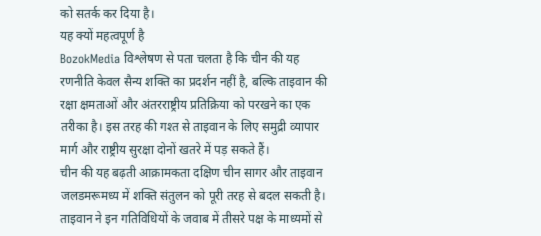को सतर्क कर दिया है।
यह क्यों महत्वपूर्ण है
BozokMedia विश्लेषण से पता चलता है कि चीन की यह रणनीति केवल सैन्य शक्ति का प्रदर्शन नहीं है, बल्कि ताइवान की रक्षा क्षमताओं और अंतरराष्ट्रीय प्रतिक्रिया को परखने का एक तरीका है। इस तरह की गश्त से ताइवान के लिए समुद्री व्यापार मार्ग और राष्ट्रीय सुरक्षा दोनों खतरे में पड़ सकते हैं।
चीन की यह बढ़ती आक्रामकता दक्षिण चीन सागर और ताइवान जलडमरूमध्य में शक्ति संतुलन को पूरी तरह से बदल सकती है।
ताइवान ने इन गतिविधियों के जवाब में तीसरे पक्ष के माध्यमों से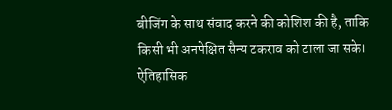बीजिंग के साथ संवाद करने की कोशिश की है, ताकि किसी भी अनपेक्षित सैन्य टकराव को टाला जा सके।
ऐतिहासिक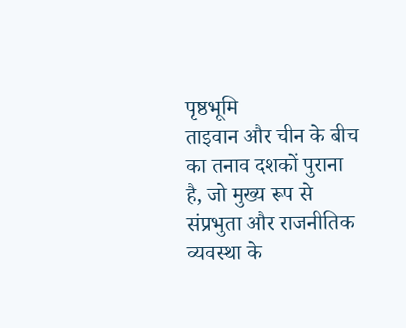पृष्ठभूमि
ताइवान और चीन के बीच का तनाव दशकों पुराना है, जो मुख्य रूप से संप्रभुता और राजनीतिक व्यवस्था के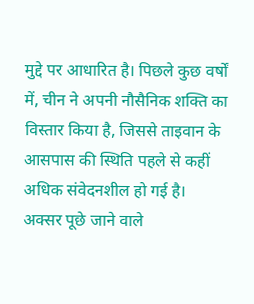मुद्दे पर आधारित है। पिछले कुछ वर्षों में, चीन ने अपनी नौसैनिक शक्ति का विस्तार किया है, जिससे ताइवान के आसपास की स्थिति पहले से कहीं अधिक संवेदनशील हो गई है।
अक्सर पूछे जाने वाले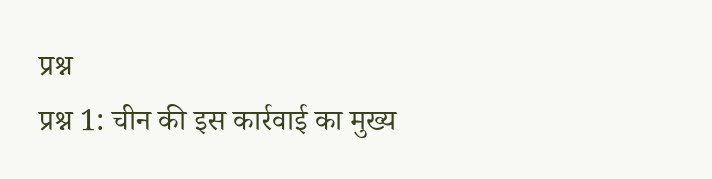प्रश्न
प्रश्न 1: चीन की इस कार्रवाई का मुख्य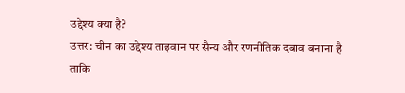उद्देश्य क्या है?
उत्तर: चीन का उद्देश्य ताइवान पर सैन्य और रणनीतिक दबाव बनाना है ताकि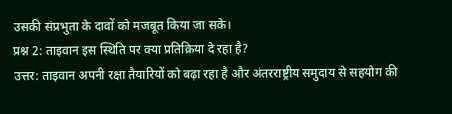उसकी संप्रभुता के दावों को मजबूत किया जा सके।
प्रश्न 2: ताइवान इस स्थिति पर क्या प्रतिक्रिया दे रहा है?
उत्तर: ताइवान अपनी रक्षा तैयारियों को बढ़ा रहा है और अंतरराष्ट्रीय समुदाय से सहयोग की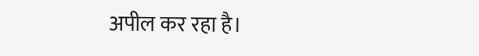अपील कर रहा है।